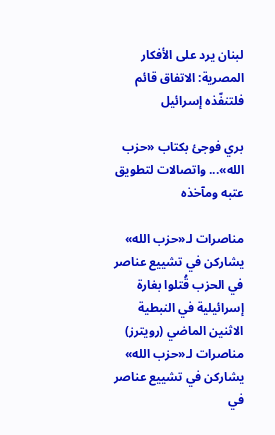لبنان يرد على الأفكار المصرية: الاتفاق قائم فلتنفّذه إسرائيل

بري فوجئ بكتاب «حزب الله»... واتصالات لتطويق عتبه ومآخذه

مناصرات لـ«حزب الله» يشاركن في تشييع عناصر في الحزب قُتلوا بغارة إسرائيلية في النبطية الاثنين الماضي (رويترز)
مناصرات لـ«حزب الله» يشاركن في تشييع عناصر في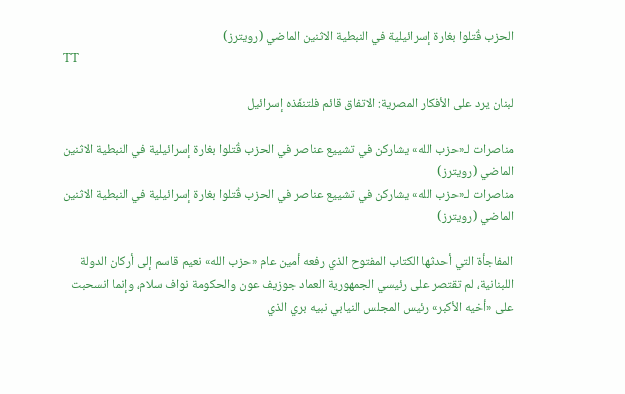الحزب قُتلوا بغارة إسرائيلية في النبطية الاثنين الماضي (رويترز)
TT

لبنان يرد على الأفكار المصرية: الاتفاق قائم فلتنفّذه إسرائيل

مناصرات لـ«حزب الله» يشاركن في تشييع عناصر في الحزب قُتلوا بغارة إسرائيلية في النبطية الاثنين الماضي (رويترز)
مناصرات لـ«حزب الله» يشاركن في تشييع عناصر في الحزب قُتلوا بغارة إسرائيلية في النبطية الاثنين الماضي (رويترز)

المفاجأة التي أحدثها الكتاب المفتوح الذي رفعه أمين عام «حزب الله» نعيم قاسم إلى أركان الدولة اللبنانية، لم تقتصر على رئيسي الجمهورية العماد جوزيف عون والحكومة نواف سلام، وإنما انسحبت على «أخيه الأكبر» رئيس المجلس النيابي نبيه بري الذي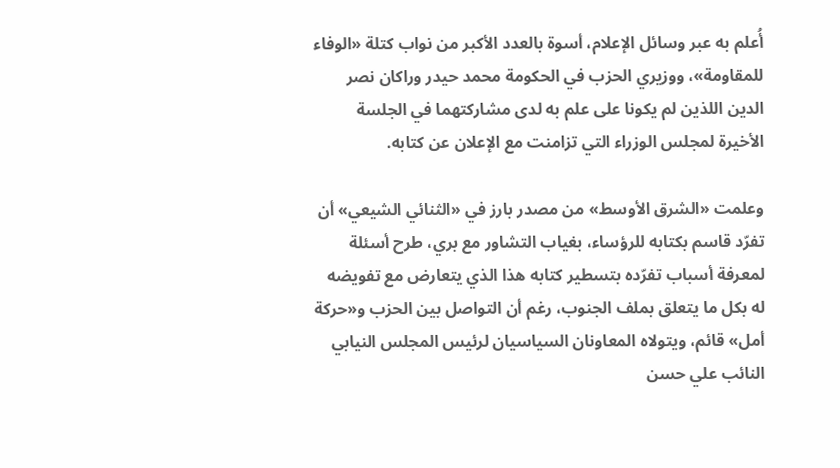أُعلم به عبر وسائل الإعلام، أسوة بالعدد الأكبر من نواب كتلة «الوفاء للمقاومة»، ووزيري الحزب في الحكومة محمد حيدر وراكان نصر الدين اللذين لم يكونا على علم به لدى مشاركتهما في الجلسة الأخيرة لمجلس الوزراء التي تزامنت مع الإعلان عن كتابه.

وعلمت «الشرق الأوسط» من مصدر بارز في «الثنائي الشيعي» أن تفرّد قاسم بكتابه للرؤساء، بغياب التشاور مع بري، طرح أسئلة لمعرفة أسباب تفرّده بتسطير كتابه هذا الذي يتعارض مع تفويضه له بكل ما يتعلق بملف الجنوب، رغم أن التواصل بين الحزب و«حركة أمل» قائم، ويتولاه المعاونان السياسيان لرئيس المجلس النيابي النائب علي حسن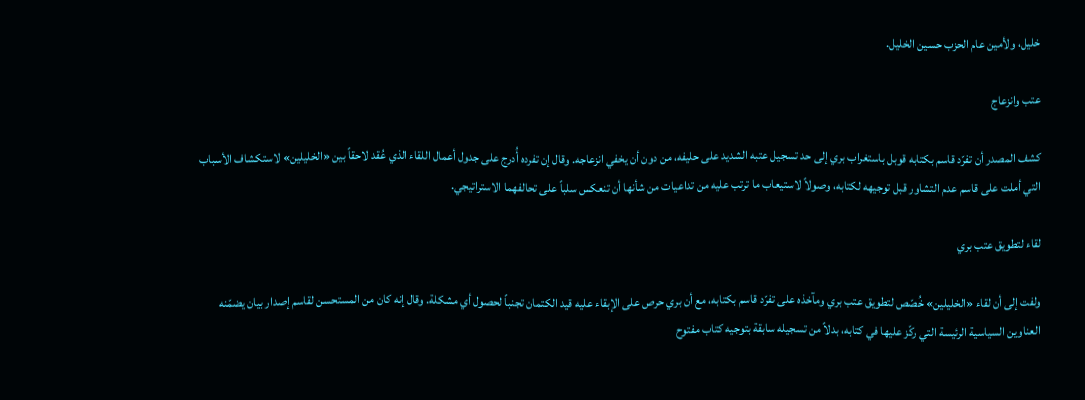خليل، ولأمين عام الحزب حسين الخليل.

عتب وانزعاج

كشف المصدر أن تفرّد قاسم بكتابه قوبل باستغراب بري إلى حد تسجيل عتبه الشديد على حليفه، من دون أن يخفي انزعاجه. وقال إن تفرده أُدرج على جدول أعمال اللقاء الذي عُقد لاحقاً بين «الخليلين» لاستكشاف الأسباب التي أملت على قاسم عدم التشاور قبل توجيهه لكتابه، وصولاً لاستيعاب ما ترتب عليه من تداعيات من شأنها أن تنعكس سلباً على تحالفهما الاستراتيجي.

لقاء لتطويق عتب بري

ولفت إلى أن لقاء «الخليلين» خُصّص لتطويق عتب بري ومآخذه على تفرّد قاسم بكتابه، مع أن بري حرص على الإبقاء عليه قيد الكتمان تجنباً لحصول أي مشكلة. وقال إنه كان من المستحسن لقاسم إصدار بيان يضمّنه العناوين السياسية الرئيسة التي ركّز عليها في كتابه، بدلاً من تسجيله سابقة بتوجيه كتاب مفتوح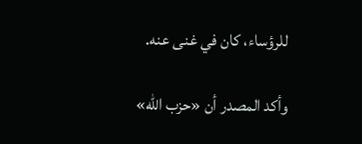للرؤساء، كان في غنى عنه.

وأكد المصدر أن «حزب الله»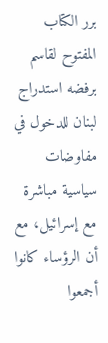برر الكتاب المفتوح لقاسم برفضه استدراج لبنان للدخول في مفاوضات سياسية مباشرة مع إسرائيل، مع أن الرؤساء كانوا أجمعوا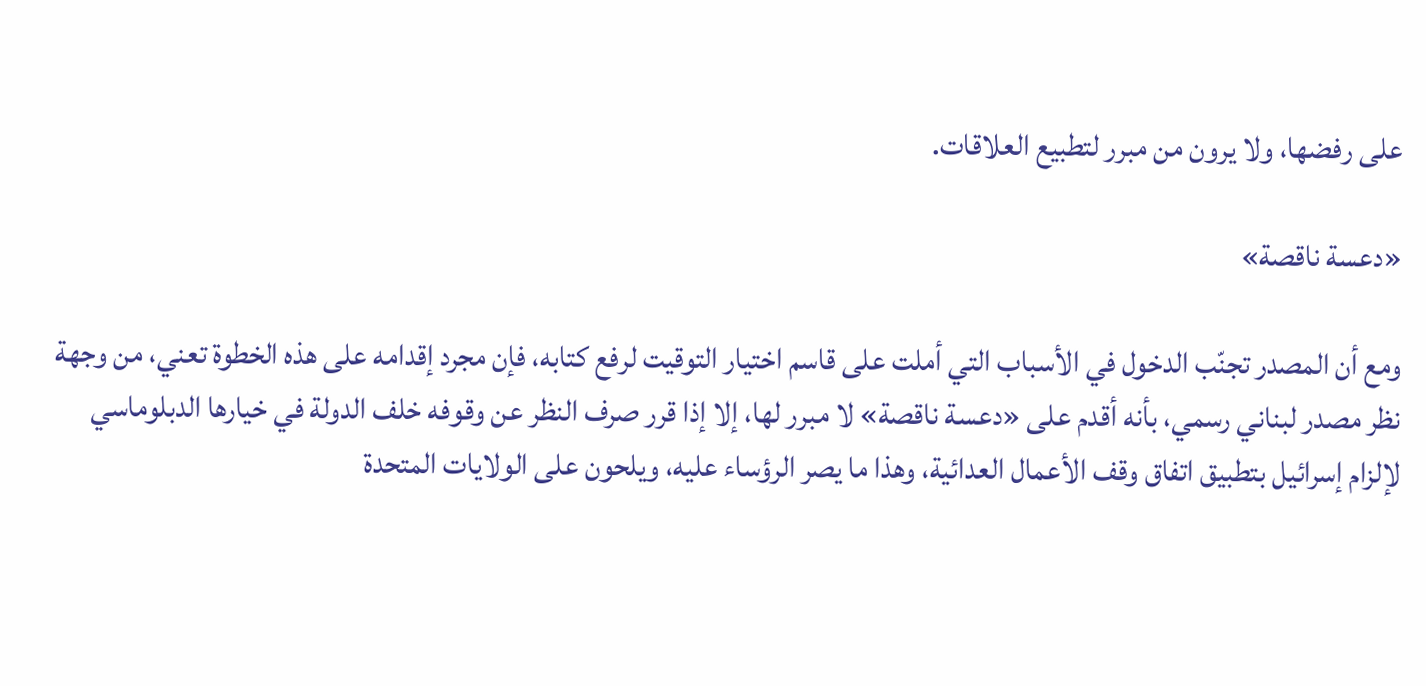على رفضها، ولا يرون من مبرر لتطبيع العلاقات.

«دعسة ناقصة»

ومع أن المصدر تجنّب الدخول في الأسباب التي أملت على قاسم اختيار التوقيت لرفع كتابه، فإن مجرد إقدامه على هذه الخطوة تعني، من وجهة نظر مصدر لبناني رسمي، بأنه أقدم على «دعسة ناقصة» لا مبرر لها، إلا إذا قرر صرف النظر عن وقوفه خلف الدولة في خيارها الدبلوماسي لإلزام إسرائيل بتطبيق اتفاق وقف الأعمال العدائية، وهذا ما يصر الرؤساء عليه، ويلحون على الولايات المتحدة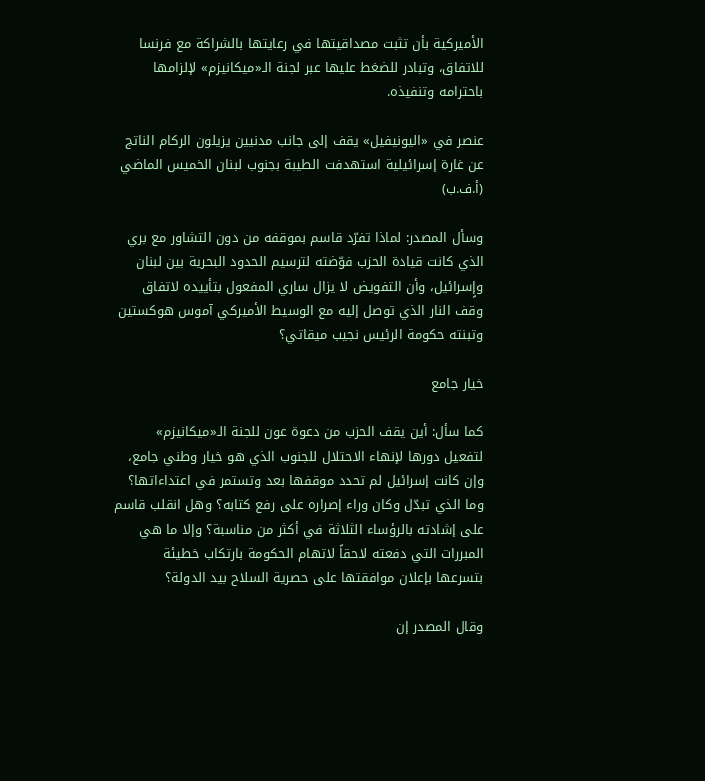الأميركية بأن تثبت مصداقيتها في رعايتها بالشراكة مع فرنسا للاتفاق، وتبادر للضغط عليها عبر لجنة الـ«ميكانيزم» لإلزامها باحترامه وتنفيذه.

عنصر في «اليونيفيل» يقف إلى جانب مدنيين يزيلون الركام الناتج عن غارة إسرائيلية استهدفت الطيبة بجنوب لبنان الخميس الماضي (أ.ف.ب)

وسأل المصدر: لماذا تفرّد قاسم بموقفه من دون التشاور مع بري الذي كانت قيادة الحزب فوّضته لترسيم الحدود البحرية بين لبنان وإٍسرائيل، وأن التفويض لا يزال ساري المفعول بتأييده لاتفاق وقف النار الذي توصل إليه مع الوسيط الأميركي آموس هوكستين وتبنته حكومة الرئيس نجيب ميقاتي؟

خيار جامع

كما سأل: أين يقف الحزب من دعوة عون للجنة الـ«ميكانيزم» لتفعيل دورها لإنهاء الاحتلال للجنوب الذي هو خيار وطني جامع، وإن كانت إسرائيل لم تحدد موقفها بعد وتستمر في اعتداءاتها؟ وما الذي تبدّل وكان وراء إصراره على رفع كتابه؟ وهل انقلب قاسم على إشادته بالرؤساء الثلاثة في أكثر من مناسبة؟ وإلا ما هي المبررات التي دفعته لاحقاً لاتهام الحكومة بارتكاب خطيئة بتسرعها بإعلان موافقتها على حصرية السلاح بيد الدولة؟

وقال المصدر إن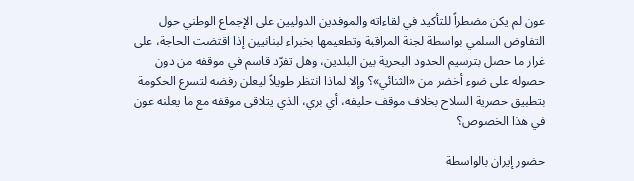عون لم يكن مضطراً للتأكيد في لقاءاته والموفدين الدوليين على الإجماع الوطني حول التفاوض السلمي بواسطة لجنة المراقبة وتطعيمها بخبراء لبنانيين إذا اقتضت الحاجة، على غرار ما حصل بترسيم الحدود البحرية بين البلدين، وهل تفرّد قاسم في موقفه من دون حصوله على ضوء أخضر من «الثنائي»؟ وإلا لماذا انتظر طويلاً ليعلن رفضه لتسرع الحكومة بتطبيق حصرية السلاح بخلاف موقف حليفه، أي بري، الذي يتلاقى موقفه مع ما يعلنه عون في هذا الخصوص؟

حضور إيران بالواسطة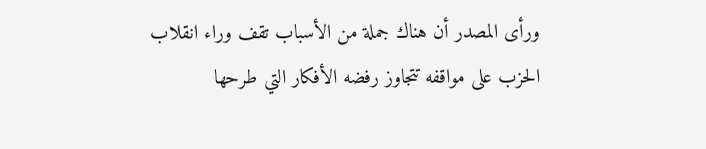ورأى المصدر أن هناك جملة من الأسباب تقف وراء انقلاب الحزب على مواقفه تتجاوز رفضه الأفكار التي طرحها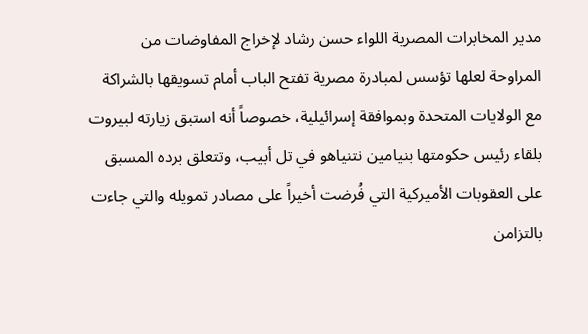مدير المخابرات المصرية اللواء حسن رشاد لإخراج المفاوضات من المراوحة لعلها تؤسس لمبادرة مصرية تفتح الباب أمام تسويقها بالشراكة مع الولايات المتحدة وبموافقة إسرائيلية، خصوصاً أنه استبق زيارته لبيروت بلقاء رئيس حكومتها بنيامين نتنياهو في تل أبيب، وتتعلق برده المسبق على العقوبات الأميركية التي فُرضت أخيراً على مصادر تمويله والتي جاءت بالتزامن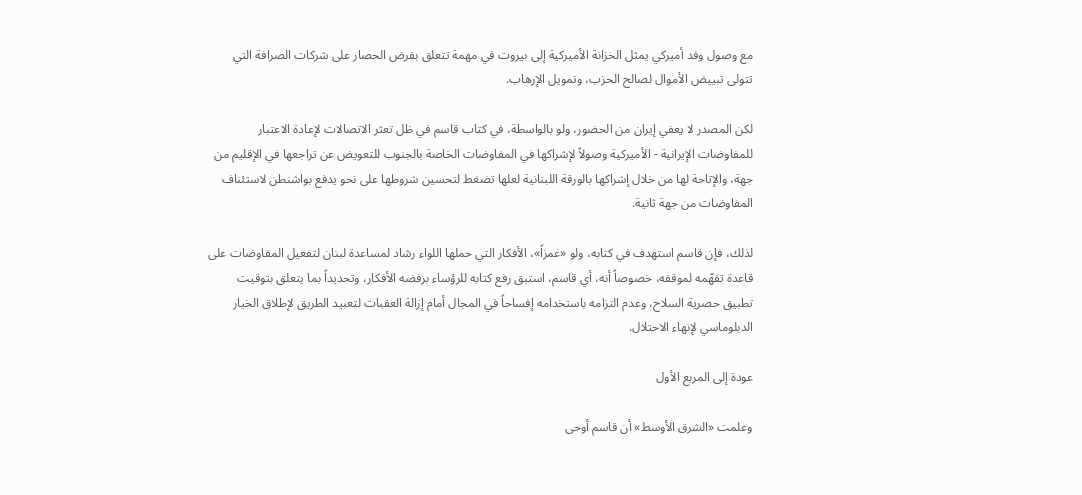مع وصول وفد أميركي يمثل الخزانة الأميركية إلى بيروت في مهمة تتعلق بفرض الحصار على شركات الصرافة التي تتولى تبييض الأموال لصالح الحزب، وتمويل الإرهاب.

لكن المصدر لا يعفي إيران من الحضور، ولو بالواسطة، في كتاب قاسم في ظل تعثر الاتصالات لإعادة الاعتبار للمفاوضات الإيرانية - الأميركية وصولاً لإشراكها في المفاوضات الخاصة بالجنوب للتعويض عن تراجعها في الإقليم من جهة، والإتاحة لها من خلال إشراكها بالورقة اللبنانية لعلها تضغط لتحسين شروطها على نحو يدفع بواشنطن لاستئناف المفاوضات من جهة ثانية.

لذلك، فإن قاسم استهدف في كتابه، ولو «غمزاً»، الأفكار التي حملها اللواء رشاد لمساعدة لبنان لتفعيل المفاوضات على قاعدة تفهّمه لموقفه، خصوصاً أنه، أي قاسم، استبق رفع كتابه للرؤساء برفضه الأفكار، وتحديداً بما يتعلق بتوقيت تطبيق حصرية السلاح، وعدم التزامه باستخدامه إفساحاً في المجال أمام إزالة العقبات لتعبيد الطريق لإطلاق الخيار الدبلوماسي لإنهاء الاحتلال.

عودة إلى المربع الأول

وعلمت «الشرق الأوسط» أن قاسم أوحى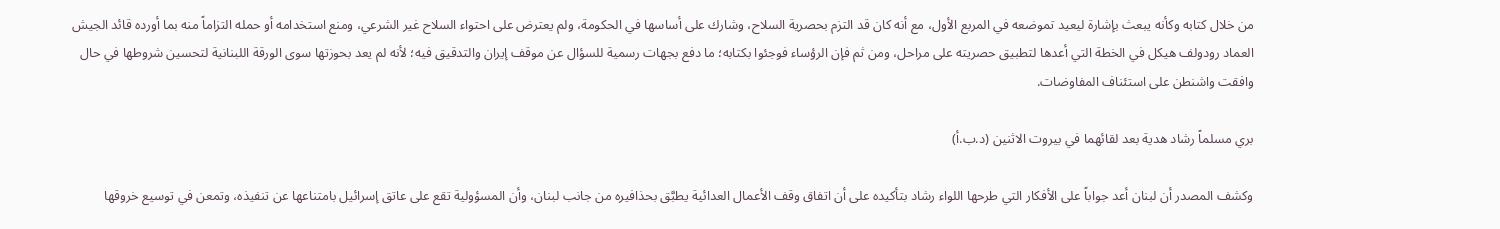من خلال كتابه وكأنه يبعث بإشارة ليعيد تموضعه في المربع الأول، مع أنه كان قد التزم بحصرية السلاح، وشارك على أساسها في الحكومة، ولم يعترض على احتواء السلاح غير الشرعي، ومنع استخدامه أو حمله التزاماً منه بما أورده قائد الجيش العماد رودولف هيكل في الخطة التي أعدها لتطبيق حصريته على مراحل، ومن ثم فإن الرؤساء فوجئوا بكتابه؛ ما دفع بجهات رسمية للسؤال عن موقف إيران والتدقيق فيه؛ لأنه لم يعد بحوزتها سوى الورقة اللبنانية لتحسين شروطها في حال وافقت واشنطن على استئناف المفاوضات.

بري مسلماً رشاد هدية بعد لقائهما في بيروت الاثنين (د.ب.أ)

وكشف المصدر أن لبنان أعد جواباً على الأفكار التي طرحها اللواء رشاد بتأكيده على أن اتفاق وقف الأعمال العدائية يطبَّق بحذافيره من جانب لبنان، وأن المسؤولية تقع على عاتق إسرائيل بامتناعها عن تنفيذه، وتمعن في توسيع خروقها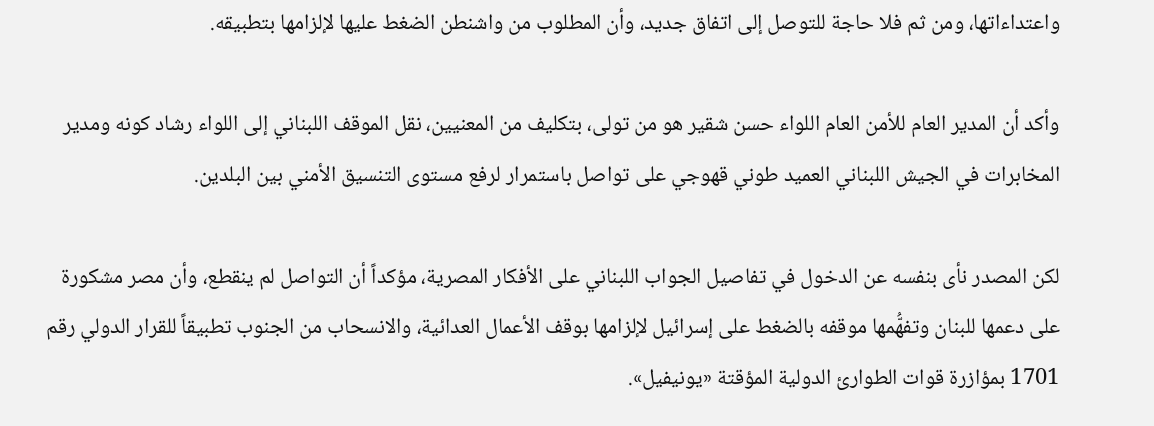واعتداءاتها، ومن ثم فلا حاجة للتوصل إلى اتفاق جديد، وأن المطلوب من واشنطن الضغط عليها لإلزامها بتطبيقه.

وأكد أن المدير العام للأمن العام اللواء حسن شقير هو من تولى، بتكليف من المعنيين، نقل الموقف اللبناني إلى اللواء رشاد كونه ومدير المخابرات في الجيش اللبناني العميد طوني قهوجي على تواصل باستمرار لرفع مستوى التنسيق الأمني بين البلدين.

لكن المصدر نأى بنفسه عن الدخول في تفاصيل الجواب اللبناني على الأفكار المصرية، مؤكداً أن التواصل لم ينقطع، وأن مصر مشكورة على دعمها للبنان وتفهُّمها موقفه بالضغط على إسرائيل لإلزامها بوقف الأعمال العدائية، والانسحاب من الجنوب تطبيقاً للقرار الدولي رقم 1701 بمؤازرة قوات الطوارئ الدولية المؤقتة «يونيفيل».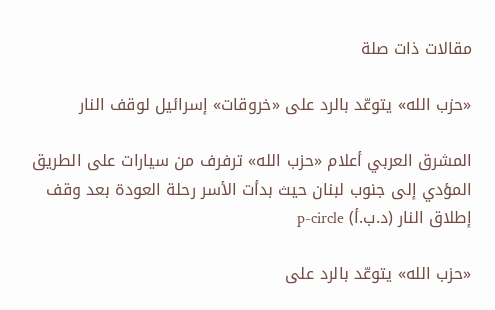مقالات ذات صلة

«حزب الله» يتوعّد بالرد على «خروقات» إسرائيل لوقف النار

المشرق العربي أعلام «حزب الله» ترفرف من سيارات على الطريق المؤدي إلى جنوب لبنان حيث بدأت الأسر رحلة العودة بعد وقف إطلاق النار (د.ب.أ) p-circle

«حزب الله» يتوعّد بالرد على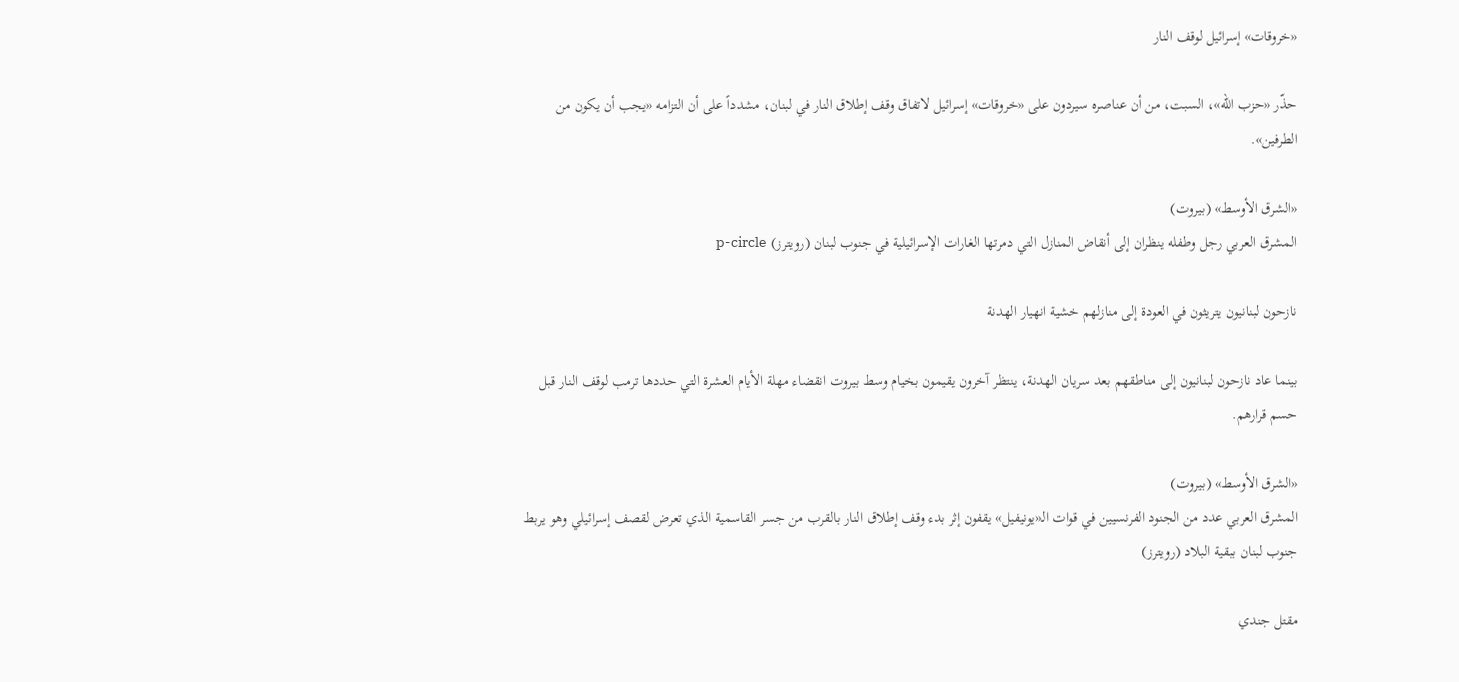«خروقات» إسرائيل لوقف النار

حذّر «حزب الله»، السبت، من أن عناصره سيردون على «خروقات» إسرائيل لاتفاق وقف إطلاق النار في لبنان، مشدداً على أن التزامه «يجب أن يكون من الطرفين».

«الشرق الأوسط» (بيروت)
المشرق العربي رجل وطفله ينظران إلى أنقاض المنازل التي دمرتها الغارات الإسرائيلية في جنوب لبنان (رويترز) p-circle

نازحون لبنانيون يتريثون في العودة إلى منازلهم خشية انهيار الهدنة

بينما عاد نازحون لبنانيون إلى مناطقهم بعد سريان الهدنة، ينتظر آخرون يقيمون بخيام وسط بيروت انقضاء مهلة الأيام العشرة التي حددها ترمب لوقف النار قبل حسم قرارهم.

«الشرق الأوسط» (بيروت)
المشرق العربي عدد من الجنود الفرنسيين في قوات الـ«يونيفيل» يقفون إثر بدء وقف إطلاق النار بالقرب من جسر القاسمية الذي تعرض لقصف إسرائيلي وهو يربط جنوب لبنان ببقية البلاد (رويترز)

مقتل جندي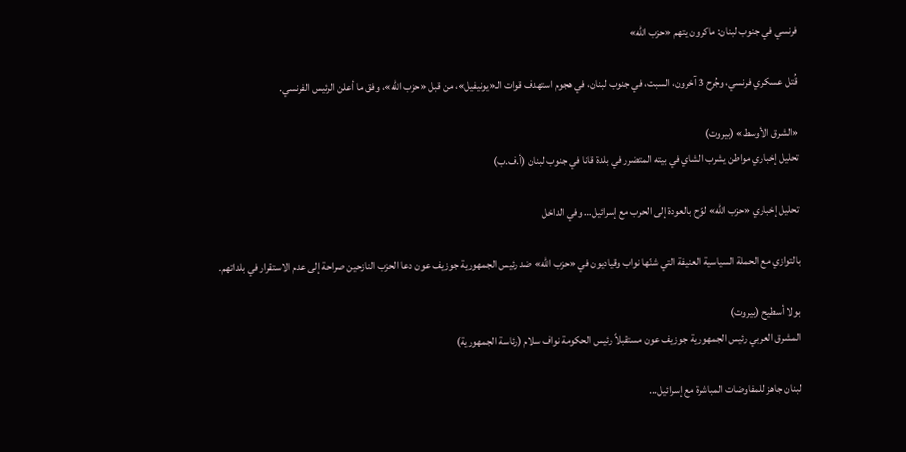فرنسي في جنوب لبنان: ماكرون يتهم «حزب الله»

قُتل عسكري فرنسي، وجُرح 3 آخرون، السبت، في جنوب لبنان، في هجوم استهدف قوات الـ«يونيفيل»، من قبل «حزب الله»، وفق ما أعلن الرئيس الفرنسي.

«الشرق الأوسط» (بيروت)
تحليل إخباري مواطن يشرب الشاي في بيته المتضرر في بلدة قانا في جنوب لبنان (أ.ف.ب)

تحليل إخباري «حزب الله» لوّح بالعودة إلى الحرب مع إسرائيل… وفي الداخل

بالتوازي مع الحملة السياسية العنيفة التي شنّها نواب وقياديون في «حزب الله» ضد رئيس الجمهورية جوزيف عون دعا الحزب النازحين صراحة إلى عدم الاستقرار في بلداتهم.

بولا أسطيح (بيروت)
المشرق العربي رئيس الجمهورية جوزيف عون مستقبلاً رئيس الحكومة نواف سلام (رئاسة الجمهورية)

لبنان جاهز للمفاوضات المباشرة مع إسرائيل...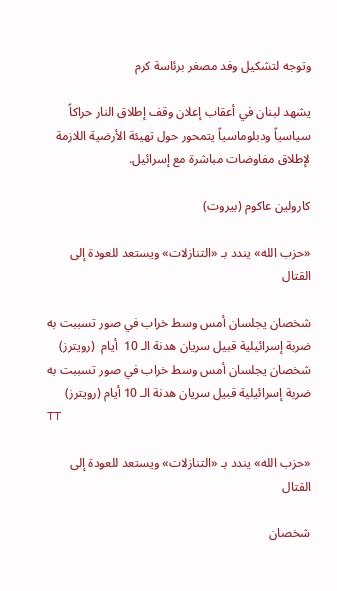وتوجه لتشكيل وفد مصغر برئاسة كرم

يشهد لبنان في أعقاب إعلان وقف إطلاق النار حراكاً سياسياً ودبلوماسياً يتمحور حول تهيئة الأرضية اللازمة لإطلاق مفاوضات مباشرة مع إسرائيل.

كارولين عاكوم (بيروت)

«حزب الله» يندد بـ «التنازلات» ويستعد للعودة إلى القتال

شخصان يجلسان أمس وسط خراب في صور تسببت به ضربة إسرائيلية قبيل سريان هدنة الـ 10  أيام  (رويترز)
شخصان يجلسان أمس وسط خراب في صور تسببت به ضربة إسرائيلية قبيل سريان هدنة الـ 10 أيام (رويترز)
TT

«حزب الله» يندد بـ «التنازلات» ويستعد للعودة إلى القتال

شخصان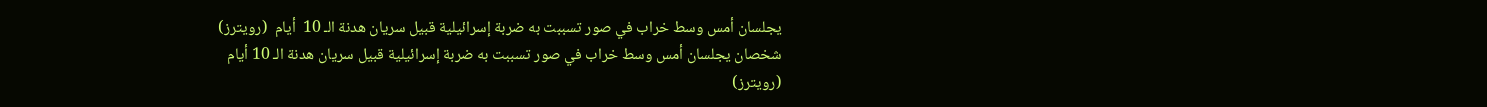يجلسان أمس وسط خراب في صور تسببت به ضربة إسرائيلية قبيل سريان هدنة الـ 10  أيام  (رويترز)
شخصان يجلسان أمس وسط خراب في صور تسببت به ضربة إسرائيلية قبيل سريان هدنة الـ 10 أيام (رويترز)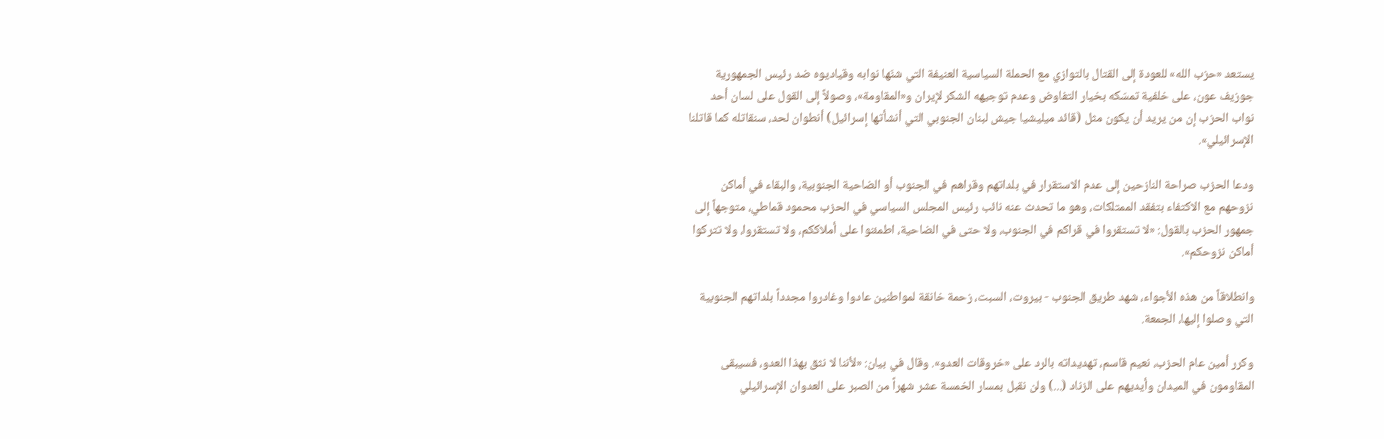يستعد «حزب الله» للعودة إلى القتال بالتوازي مع الحملة السياسية العنيفة التي شنّها نوابه وقياديوه ضد رئيس الجمهورية جوزيف عون، على خلفية تمسّكه بخيار التفاوض وعدم توجيهه الشكر لإيران و«المقاومة»، وصولاً إلى القول على لسان أحد نواب الحزب إن من يريد أن يكون مثل (قائد ميليشيا جيش لبنان الجنوبي التي أنشأتها إسرائيل) أنطوان لحد، سنقاتله كما قاتلنا الإسرائيلي».

ودعا الحزب صراحة النازحين إلى عدم الاستقرار في بلداتهم وقراهم في الجنوب أو الضاحية الجنوبية، والبقاء في أماكن نزوحهم مع الاكتفاء بتفقد الممتلكات، وهو ما تحدث عنه نائب رئيس المجلس السياسي في الحزب محمود قماطي، متوجهاً إلى جمهور الحزب بالقول: «لا تستقروا في قراكم في الجنوب، ولا حتى في الضاحية، اطمئنوا على أملاككم، ولا تستقروا، ولا تتركوا أماكن نزوحكم».

وانطلاقاً من هذه الأجواء، شهد طريق الجنوب - بيروت، السبت، زحمة خانقة لمواطنين عادوا وغادروا مجدداً بلداتهم الجنوبية التي وصلوا إليها، الجمعة.

وكرر أمين عام الحزب، نعيم قاسم، تهديداته بالرد على «خروقات العدو». وقال في بيان: «لأننا لا نثق بهذا العدو، فسيبقى المقاومون في الميدان وأيديهم على الزناد (...) ولن نقبل بمسار الخمسة عشر شهراً من الصبر على العدوان الإسرائيلي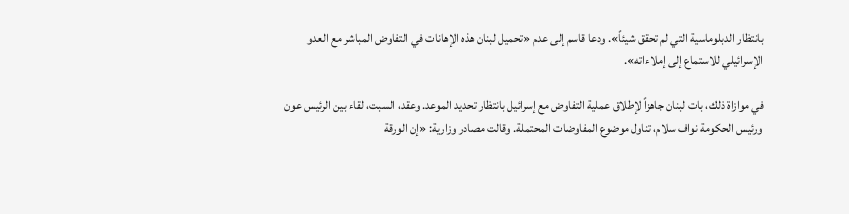بانتظار الدبلوماسية التي لم تحقق شيئاً». ودعا قاسم إلى عدم «تحميل لبنان هذه الإهانات في التفاوض المباشر مع العدو الإسرائيلي للاستماع إلى إملاءاته».

في موازاة ذلك، بات لبنان جاهزاً لإطلاق عملية التفاوض مع إسرائيل بانتظار تحديد الموعد. وعقد، السبت، لقاء بين الرئيس عون ورئيس الحكومة نواف سلام، تناول موضوع المفاوضات المحتملة. وقالت مصادر وزارية: «إن الورقة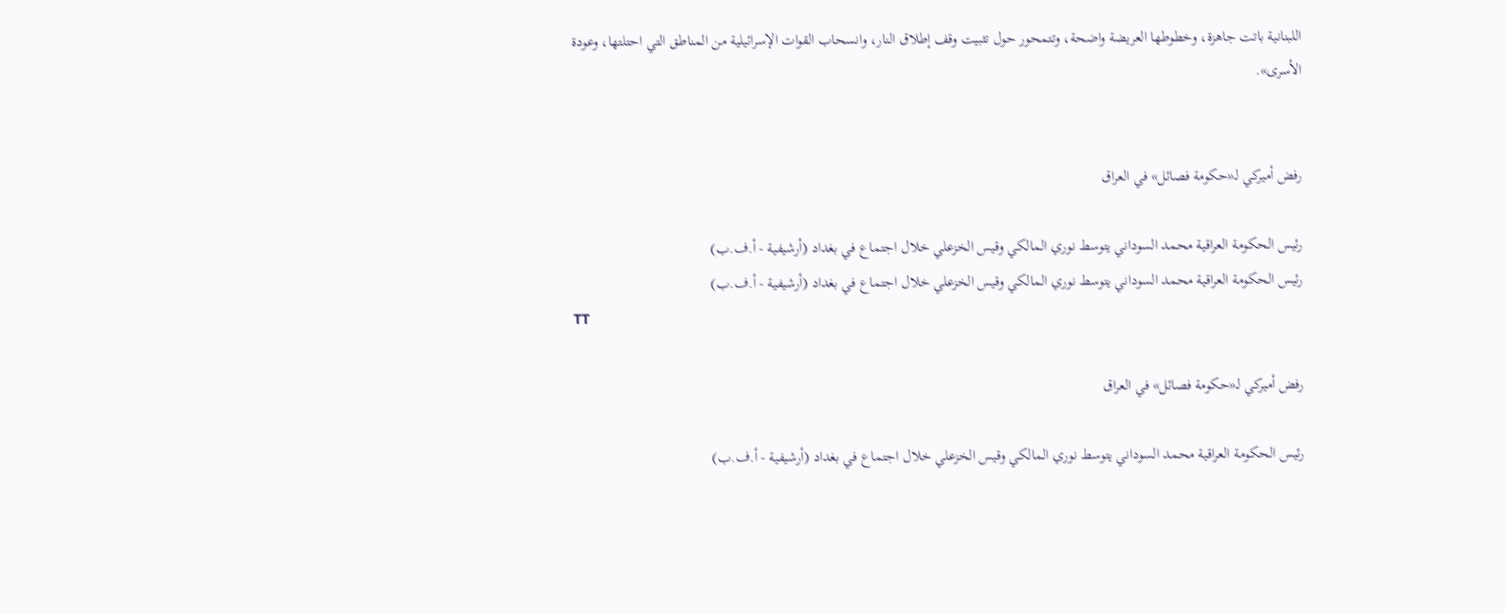اللبنانية باتت جاهزة، وخطوطها العريضة واضحة، وتتمحور حول تثبيت وقف إطلاق النار، وانسحاب القوات الإسرائيلية من المناطق التي احتلتها، وعودة الأسرى».


رفض أميركي لـ«حكومة فصائل» في العراق

رئيس الحكومة العراقية محمد السوداني يتوسط نوري المالكي وقيس الخزعلي خلال اجتماع في بغداد (أرشيفية - أ.ف.ب)
رئيس الحكومة العراقية محمد السوداني يتوسط نوري المالكي وقيس الخزعلي خلال اجتماع في بغداد (أرشيفية - أ.ف.ب)
TT

رفض أميركي لـ«حكومة فصائل» في العراق

رئيس الحكومة العراقية محمد السوداني يتوسط نوري المالكي وقيس الخزعلي خلال اجتماع في بغداد (أرشيفية - أ.ف.ب)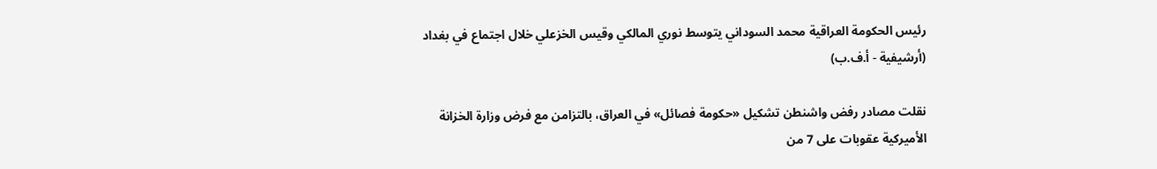رئيس الحكومة العراقية محمد السوداني يتوسط نوري المالكي وقيس الخزعلي خلال اجتماع في بغداد (أرشيفية - أ.ف.ب)

نقلت مصادر رفض واشنطن تشكيل «حكومة فصائل» في العراق، بالتزامن مع فرض وزارة الخزانة الأميركية عقوبات على 7 من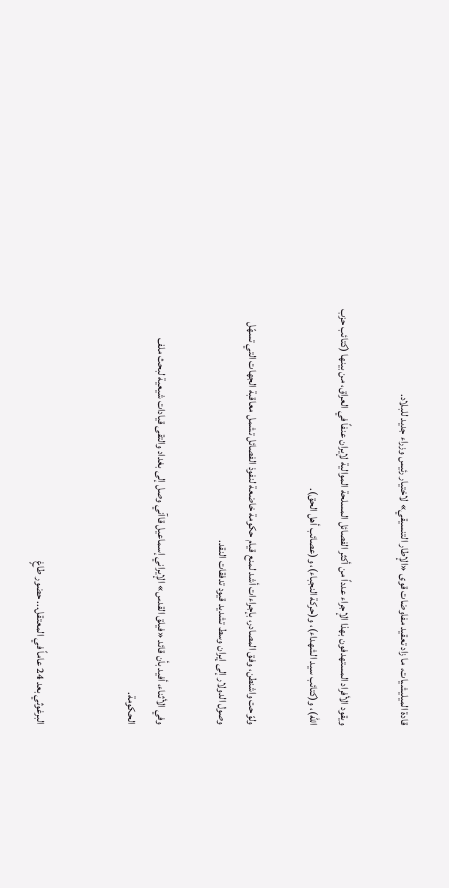قادة الميليشيات، ما زاد تعقيد مفاوضات قوى «الإطار التنسيقي» لاختيار رئيس وزراء جديد للبلاد.

ويقود الأفراد المستهدفون بهذا الإجراء عدداً من أكثر الفصائل المسلحة الموالية لإيران عنفاً في العراق، من بينها (كتائب حزب الله)، و(كتائب سيد الشهداء)، و(حركة النجباء)، و(عصائب أهل الحق).

ولوّحت واشنطن، وفق المصادر، بإجراءات أشد لمنع قيام حكومة خاضعة لنفوذ الفصائل تشمل معاقبة الجهات التي تسهّل وصول الدولار إلى إيران وسط تشديد قيود تدفقات النقد.

وفي الأثناء، أفيد بأن قائد «فيلق القدس» الإيراني إسماعيل قاآني وصل إلى بغداد والتقى قيادات شيعية لبحث ملف الحكومة.


البرغوثي بعد 24 عاماً في المعتقل... حضور طاغٍ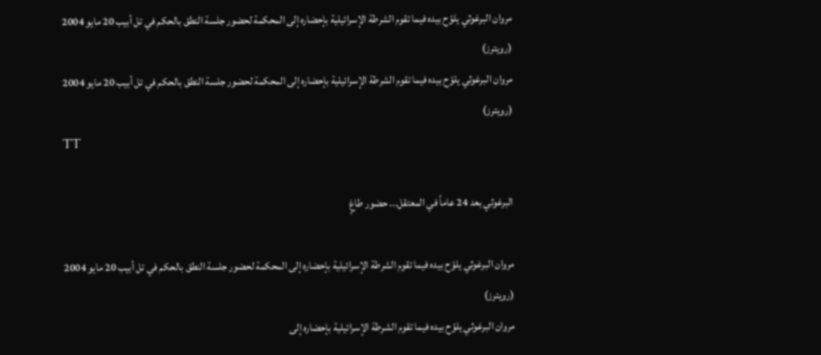مروان البرغوثي يلوّح بيده فيما تقوم الشرطة الإسرائيلية بإحضاره إلى المحكمة لحضور جلسة النطق بالحكم في تل أبيب 20 مايو 2004 (رويترز)
مروان البرغوثي يلوّح بيده فيما تقوم الشرطة الإسرائيلية بإحضاره إلى المحكمة لحضور جلسة النطق بالحكم في تل أبيب 20 مايو 2004 (رويترز)
TT

البرغوثي بعد 24 عاماً في المعتقل... حضور طاغٍ

مروان البرغوثي يلوّح بيده فيما تقوم الشرطة الإسرائيلية بإحضاره إلى المحكمة لحضور جلسة النطق بالحكم في تل أبيب 20 مايو 2004 (رويترز)
مروان البرغوثي يلوّح بيده فيما تقوم الشرطة الإسرائيلية بإحضاره إلى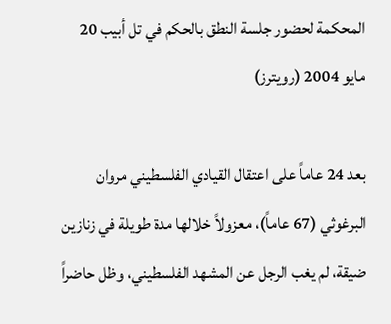المحكمة لحضور جلسة النطق بالحكم في تل أبيب 20 مايو 2004 (رويترز)

بعد 24 عاماً على اعتقال القيادي الفلسطيني مروان البرغوثي (67 عاماً)، معزولاً خلالها مدة طويلة في زنازين ضيقة، لم يغب الرجل عن المشهد الفلسطيني، وظل حاضراً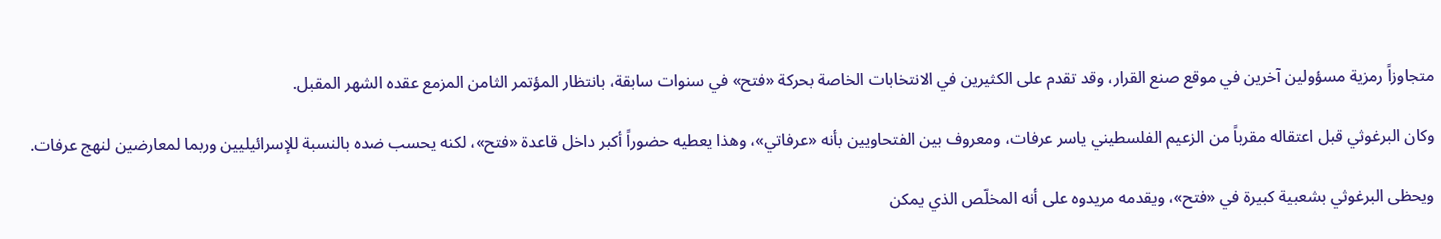متجاوزاً رمزية مسؤولين آخرين في موقع صنع القرار، وقد تقدم على الكثيرين في الانتخابات الخاصة بحركة «فتح» في سنوات سابقة، بانتظار المؤتمر الثامن المزمع عقده الشهر المقبل.

وكان البرغوثي قبل اعتقاله مقرباً من الزعيم الفلسطيني ياسر عرفات، ومعروف بين الفتحاويين بأنه «عرفاتي»، وهذا يعطيه حضوراً أكبر داخل قاعدة «فتح»، لكنه يحسب ضده بالنسبة للإسرائيليين وربما لمعارضين لنهج عرفات.

ويحظى البرغوثي بشعبية كبيرة في «فتح»، ويقدمه مريدوه على أنه المخلّص الذي يمكن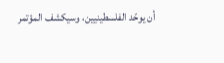أن يوحّد الفلسطينيين، وسيكشف المؤتمر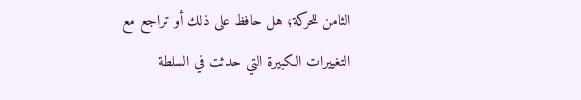الثامن للحركة؛ هل حافظ على ذلك أو تراجع مع التغييرات الكبيرة التي حدثت في السلطة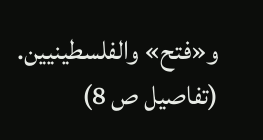و«فتح» والفلسطينيين. (تفاصيل ص 8)